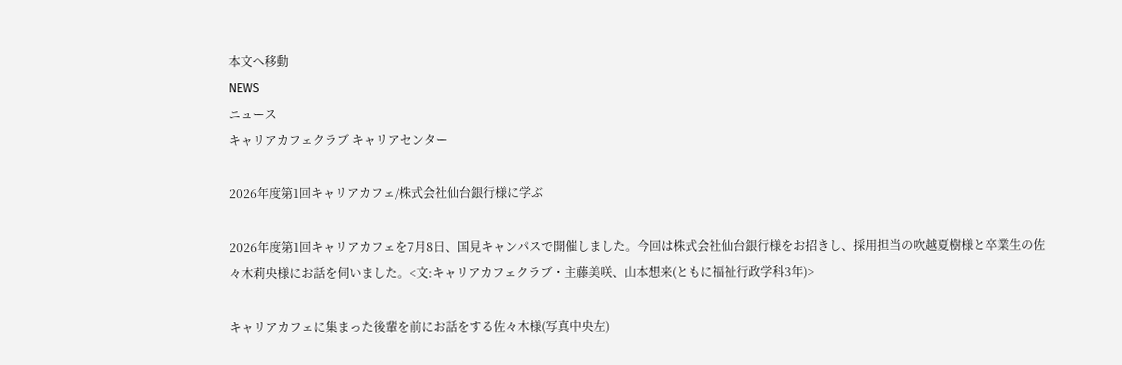本文へ移動
NEWS
ニュース
キャリアカフェクラブ キャリアセンター

2026年度第1回キャリアカフェ/株式会社仙台銀行様に学ぶ

2026年度第1回キャリアカフェを7月8日、国見キャンパスで開催しました。今回は株式会社仙台銀行様をお招きし、採用担当の吹越夏樹様と卒業生の佐々木莉央様にお話を伺いました。<文:キャリアカフェクラブ・主藤美咲、山本想来(ともに福祉行政学科3年)>

キャリアカフェに集まった後輩を前にお話をする佐々木様(写真中央左)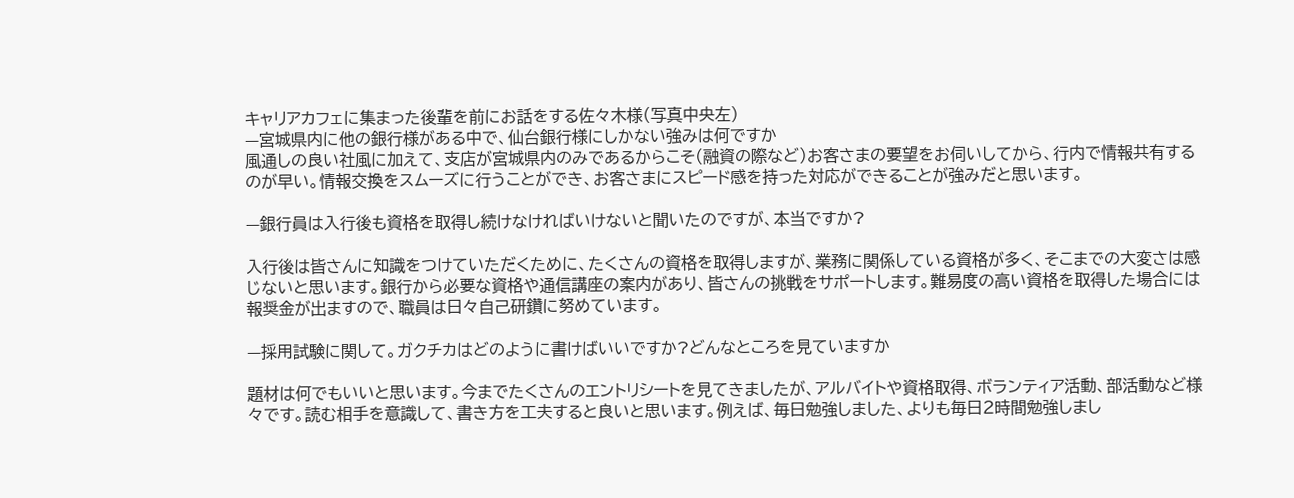キャリアカフェに集まった後輩を前にお話をする佐々木様(写真中央左)
—宮城県内に他の銀行様がある中で、仙台銀行様にしかない強みは何ですか
風通しの良い社風に加えて、支店が宮城県内のみであるからこそ(融資の際など)お客さまの要望をお伺いしてから、行内で情報共有するのが早い。情報交換をスムーズに行うことができ、お客さまにスピード感を持った対応ができることが強みだと思います。

—銀行員は入行後も資格を取得し続けなければいけないと聞いたのですが、本当ですか?

入行後は皆さんに知識をつけていただくために、たくさんの資格を取得しますが、業務に関係している資格が多く、そこまでの大変さは感じないと思います。銀行から必要な資格や通信講座の案内があり、皆さんの挑戦をサポートします。難易度の高い資格を取得した場合には報奨金が出ますので、職員は日々自己研鑽に努めています。

—採用試験に関して。ガクチカはどのように書けばいいですか?どんなところを見ていますか

題材は何でもいいと思います。今までたくさんのエントリシートを見てきましたが、アルバイトや資格取得、ボランティア活動、部活動など様々です。読む相手を意識して、書き方を工夫すると良いと思います。例えば、毎日勉強しました、よりも毎日2時間勉強しまし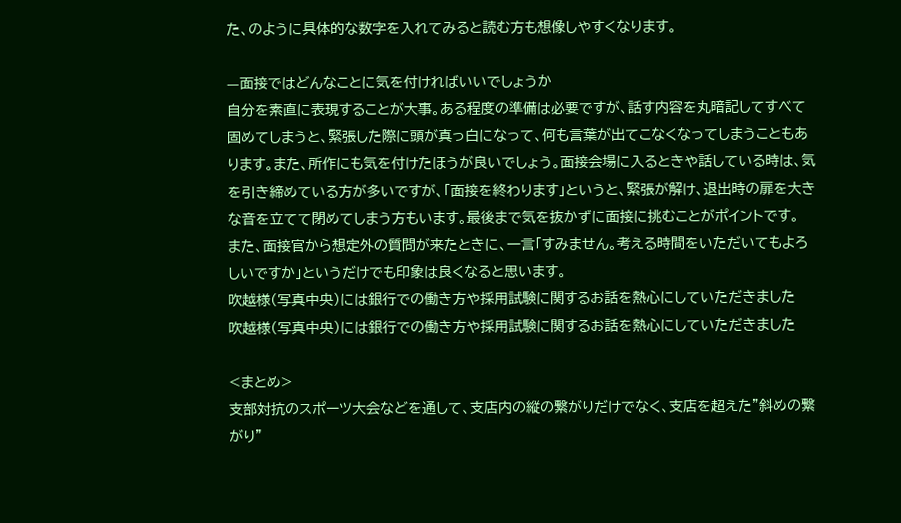た、のように具体的な数字を入れてみると読む方も想像しやすくなります。

—面接ではどんなことに気を付ければいいでしょうか
自分を素直に表現することが大事。ある程度の準備は必要ですが、話す内容を丸暗記してすべて固めてしまうと、緊張した際に頭が真っ白になって、何も言葉が出てこなくなってしまうこともあります。また、所作にも気を付けたほうが良いでしょう。面接会場に入るときや話している時は、気を引き締めている方が多いですが、「面接を終わります」というと、緊張が解け、退出時の扉を大きな音を立てて閉めてしまう方もいます。最後まで気を抜かずに面接に挑むことがポイントです。
また、面接官から想定外の質問が来たときに、一言「すみません。考える時間をいただいてもよろしいですか」というだけでも印象は良くなると思います。
吹越様(写真中央)には銀行での働き方や採用試験に関するお話を熱心にしていただきました
吹越様(写真中央)には銀行での働き方や採用試験に関するお話を熱心にしていただきました

<まとめ>
支部対抗のスポーツ大会などを通して、支店内の縦の繋がりだけでなく、支店を超えた”斜めの繋がり”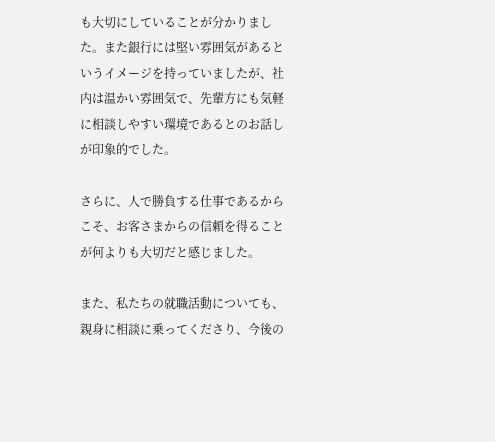も大切にしていることが分かりました。また銀行には堅い雰囲気があるというイメージを持っていましたが、社内は温かい雰囲気で、先輩方にも気軽に相談しやすい環境であるとのお話しが印象的でした。

さらに、人で勝負する仕事であるからこそ、お客さまからの信頼を得ることが何よりも大切だと感じました。

また、私たちの就職活動についても、親身に相談に乗ってくださり、今後の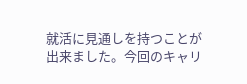就活に見通しを持つことが出来ました。今回のキャリ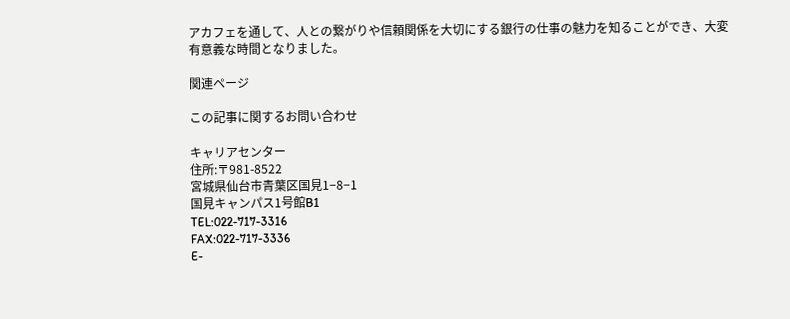アカフェを通して、人との繋がりや信頼関係を大切にする銀行の仕事の魅力を知ることができ、大変有意義な時間となりました。

関連ページ

この記事に関するお問い合わせ

キャリアセンター
住所:〒981-8522
宮城県仙台市青葉区国見1−8−1
国見キャンパス1号館B1
TEL:022-717-3316
FAX:022-717-3336
E-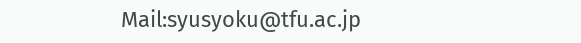Mail:syusyoku@tfu.ac.jp